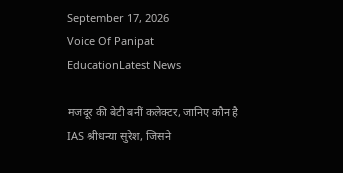September 17, 2026
Voice Of Panipat
EducationLatest News

मजदूर की बेटी बनीं कलेक्टर, जानिए कौन है IAS श्रीधन्या सुरेश, जिसने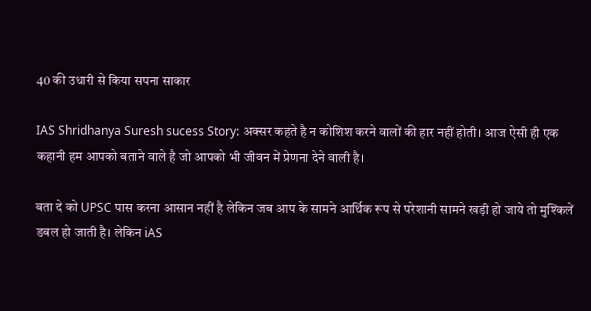40 की उधारी से किया सपना साकार

IAS Shridhanya Suresh sucess Story: अक्सर कहते है न कोशिश करने वालों की हार नहीं होती। आज ऐसी ही एक कहानी हम आपको बताने वाले है जो आपको भी जीवन में प्रेणना देने वाली है।

बता दे को UPSC पास करना आसान नहीं है लेकिन जब आप के सामने आर्थिक रूप से परेशानी सामने खड़ी हो जाये तो मुश्किलें डबल हो जाती है। लेकिन iAS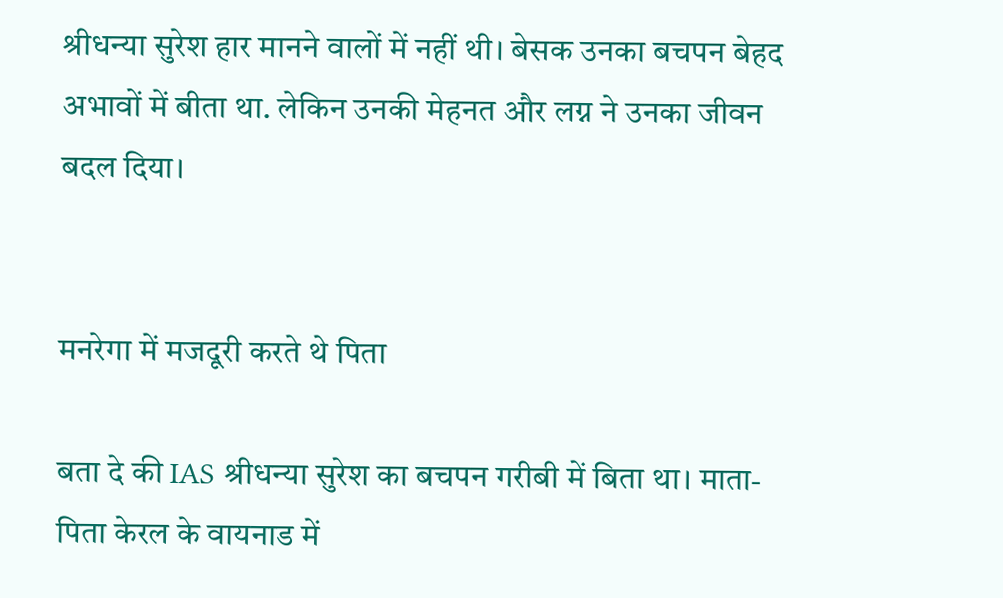श्रीधन्या सुरेश हार मानने वालों में नहीं थी। बेसक उनका बचपन बेहद अभावों में बीता था. लेकिन उनकी मेहनत और लग्न ने उनका जीवन बदल दिया।


मनरेगा में मजदूरी करते थे पिता

बता दे की IAS श्रीधन्या सुरेश का बचपन गरीबी में बिता था। माता-पिता केरल के वायनाड में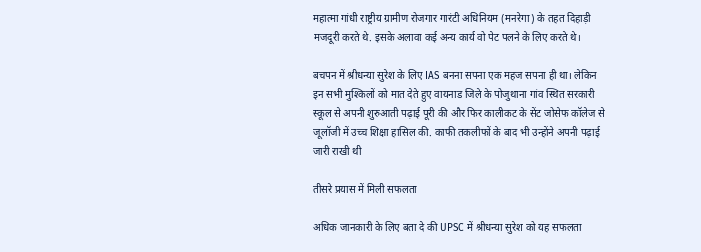महात्मा गांधी राष्ट्रीय ग्रामीण रोजगार गारंटी अधिनियम (मनरेगा) के तहत दिहाड़ी मजदूरी करते थे. इसके अलावा कई अन्य कार्य वो पेट पलने के लिए करते थे।

बचपन में श्रीधन्या सुरेश के लिए IAS बनना सपना एक महज सपना ही था। लेकिन इन सभी मुश्किलों को मात देते हुए वायनाड जिले के पोजुथाना गांव स्थित सरकारी स्कूल से अपनी शुरुआती पढ़ाई पूरी की और फिर कालीकट के सेंट जोसेफ कॉलेज से जूलॉजी में उच्च शिक्षा हासिल की. काफी तकलीफों के बाद भी उन्होंने अपनी पढ़ाई जारी राखी थी

तीसरे प्रयास में मिली सफलता

अधिक जानकारी के लिए बता दे की UPSC में श्रीधन्या सुरेश को यह सफलता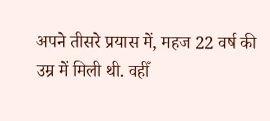अपने तीसरे प्रयास में, महज 22 वर्ष की उम्र में मिली थी. वहीँ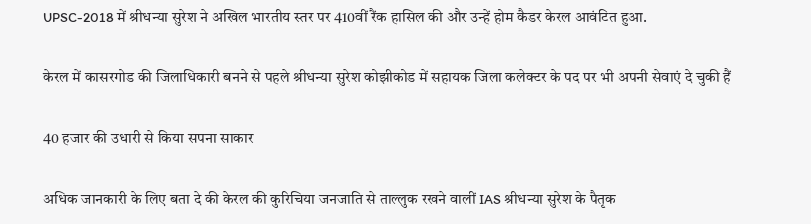UPSC-2018 में श्रीधन्या सुरेश ने अखिल भारतीय स्तर पर 410वीं रैंक हासिल की और उन्हें होम कैडर केरल आवंटित हुआ.

केरल में कासरगोड की जिलाधिकारी बनने से पहले श्रीधन्या सुरेश कोझीकोड में सहायक जिला कलेक्टर के पद पर भी अपनी सेवाएं दे चुकी हैं

40 हजार की उधारी से किया सपना साकार

अधिक जानकारी के लिए बता दे की केरल की कुरिचिया जनजाति से ताल्लुक रखने वालीं IAS श्रीधन्या सुरेश के पैतृक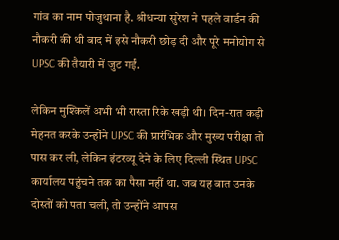गांव का नाम पोजुथाना है. श्रीधन्या सुरेश ने पहले वार्डन की नौकरी की थी बाद में इसे नौकरी छोड़ दी और पूरे मनोयोग से UPSC की तैयारी में जुट गईं.

लेकिन मुश्किलें अभी भी रास्ता रिके खड़ी थी। दिन-रात कड़ी मेहनत करके उन्होंने UPSC की प्रारंभिक और मुख्य परीक्षा तो पास कर ली, लेकिन इंटरव्यू देने के लिए दिल्ली स्थित UPSC कार्यालय पहुंचने तक का पैसा नहीं था. जब यह बात उनके दोस्तों को पता चली, तो उन्होंने आपस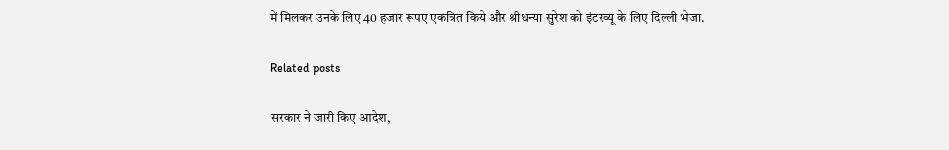में मिलकर उनके लिए 40 हजार रूपए एकत्रित किये और श्रीधन्या सुरेश को इंटरव्यू के लिए दिल्ली भेजा.

Related posts

सरकार ने जारी किए आदेश,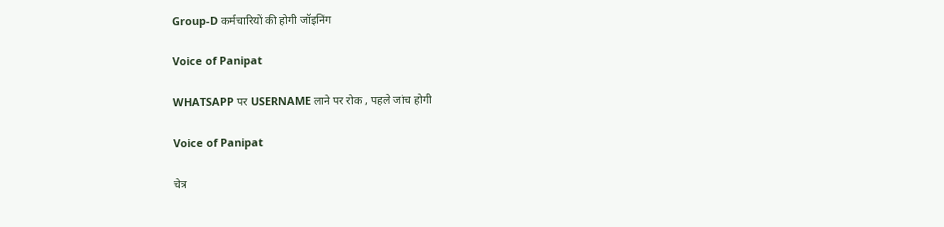Group-D कर्मचारियों की होगी जॉइनिंग

Voice of Panipat

WHATSAPP पर USERNAME लाने पर रोक , पहले जांच होगी

Voice of Panipat

चेत्र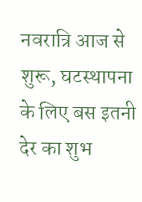नवरात्रि आज से शुरू, घटस्थापना के लिए बस इतनी देर का शुभ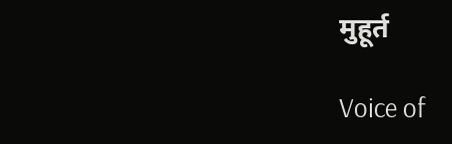मुहूर्त

Voice of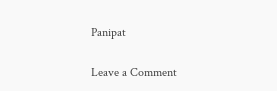Panipat

Leave a Comment